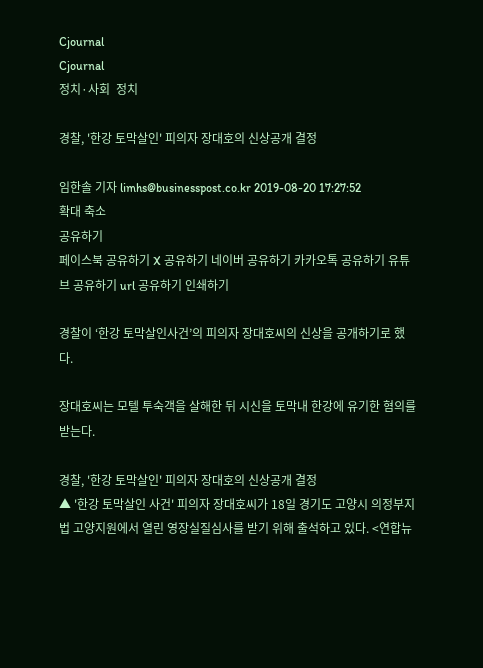Cjournal
Cjournal
정치·사회  정치

경찰, '한강 토막살인' 피의자 장대호의 신상공개 결정

임한솔 기자 limhs@businesspost.co.kr 2019-08-20 17:27:52
확대 축소
공유하기
페이스북 공유하기 X 공유하기 네이버 공유하기 카카오톡 공유하기 유튜브 공유하기 url 공유하기 인쇄하기

경찰이 ‘한강 토막살인사건’의 피의자 장대호씨의 신상을 공개하기로 했다.

장대호씨는 모텔 투숙객을 살해한 뒤 시신을 토막내 한강에 유기한 혐의를 받는다.

경찰, '한강 토막살인' 피의자 장대호의 신상공개 결정
▲ '한강 토막살인 사건' 피의자 장대호씨가 18일 경기도 고양시 의정부지법 고양지원에서 열린 영장실질심사를 받기 위해 출석하고 있다. <연합뉴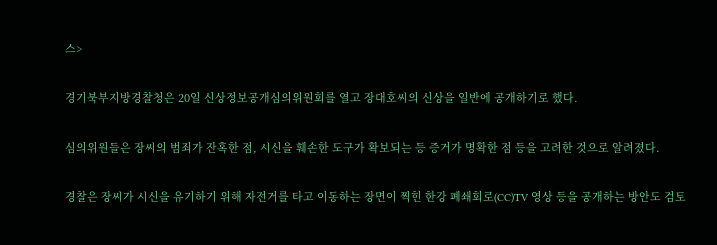스>

경기북부지방경찰청은 20일 신상정보공개심의위원회를 열고 장대호씨의 신상을 일반에 공개하기로 했다.

심의위원들은 장씨의 범죄가 잔혹한 점, 시신을 훼손한 도구가 확보되는 등 증거가 명확한 점 등을 고려한 것으로 알려졌다.

경찰은 장씨가 시신을 유기하기 위해 자전거를 타고 이동하는 장면이 찍힌 한강 폐쇄회로(CC)TV 영상 등을 공개하는 방안도 검토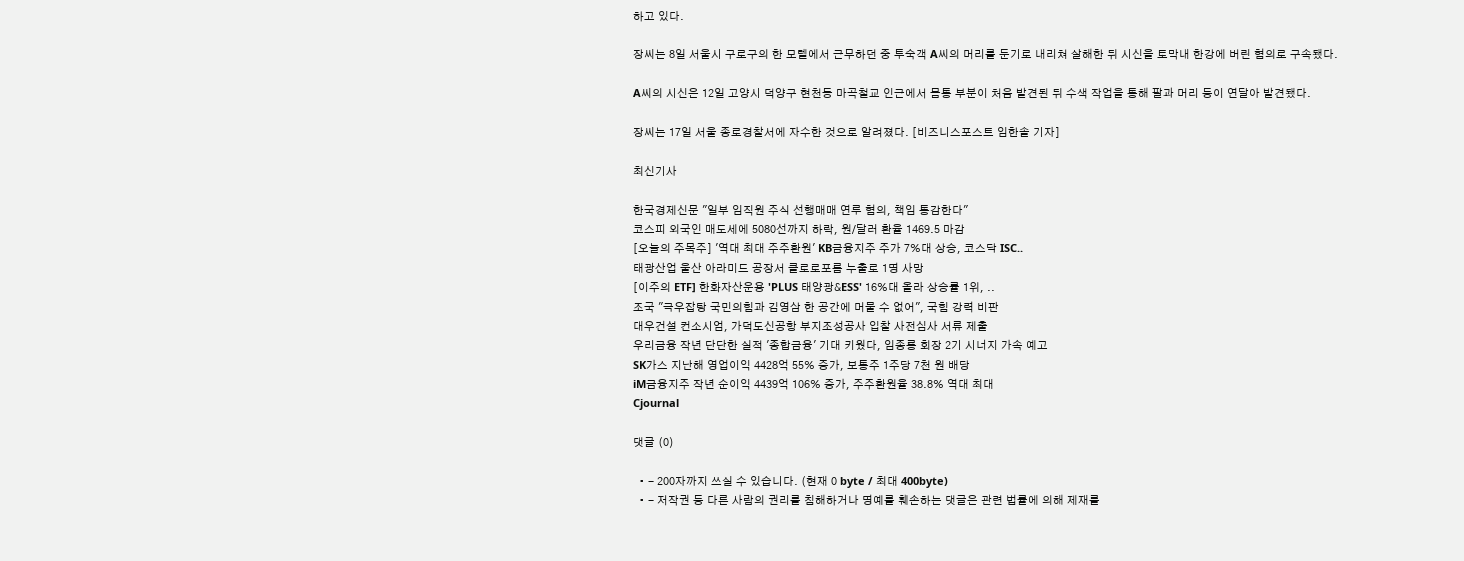하고 있다.

장씨는 8일 서울시 구로구의 한 모텔에서 근무하던 중 투숙객 A씨의 머리를 둔기로 내리쳐 살해한 뒤 시신을 토막내 한강에 버린 혐의로 구속됐다.

A씨의 시신은 12일 고양시 덕양구 현천동 마곡철교 인근에서 몸통 부분이 처음 발견된 뒤 수색 작업을 통해 팔과 머리 등이 연달아 발견됐다.

장씨는 17일 서울 종로경찰서에 자수한 것으로 알려졌다. [비즈니스포스트 임한솔 기자]

최신기사

한국경제신문 "일부 임직원 주식 선행매매 연루 혐의, 책임 통감한다"
코스피 외국인 매도세에 5080선까지 하락, 원/달러 환율 1469.5 마감
[오늘의 주목주] '역대 최대 주주환원' KB금융지주 주가 7%대 상승, 코스닥 ISC..
태광산업 울산 아라미드 공장서 클로로포름 누출로 1명 사망
[이주의 ETF] 한화자산운용 'PLUS 태양광&ESS' 16%대 올라 상승률 1위, ..
조국 "극우잡탕 국민의힘과 김영삼 한 공간에 머물 수 없어", 국힘 강력 비판
대우건설 컨소시엄, 가덕도신공항 부지조성공사 입찰 사전심사 서류 제출
우리금융 작년 단단한 실적 '종합금융' 기대 키웠다, 임종룡 회장 2기 시너지 가속 예고
SK가스 지난해 영업이익 4428억 55% 증가, 보통주 1주당 7천 원 배당
iM금융지주 작년 순이익 4439억 106% 증가, 주주환원율 38.8% 역대 최대
Cjournal

댓글 (0)

  • - 200자까지 쓰실 수 있습니다. (현재 0 byte / 최대 400byte)
  • - 저작권 등 다른 사람의 권리를 침해하거나 명예를 훼손하는 댓글은 관련 법률에 의해 제재를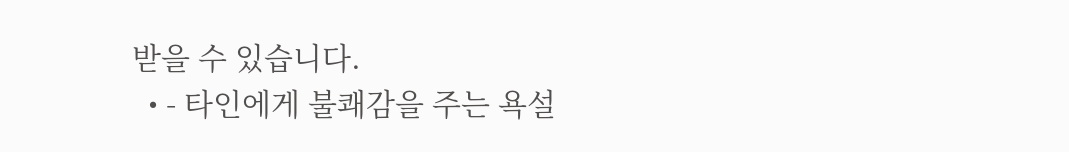받을 수 있습니다.
  • - 타인에게 불쾌감을 주는 욕설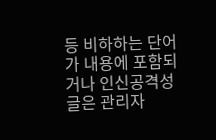등 비하하는 단어가 내용에 포함되거나 인신공격성 글은 관리자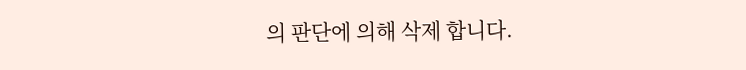의 판단에 의해 삭제 합니다.